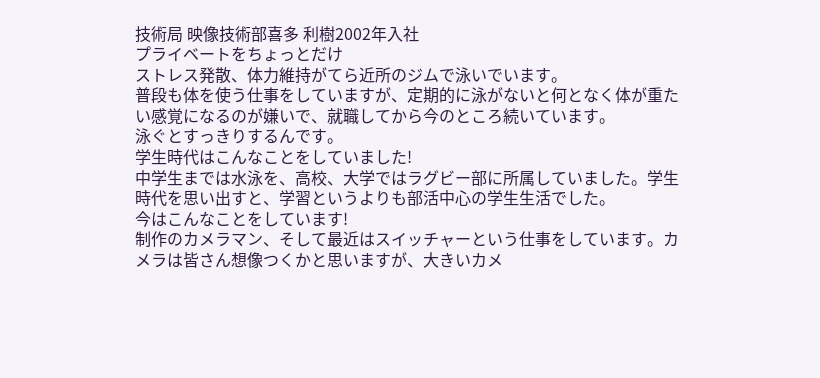技術局 映像技術部喜多 利樹2002年入社
プライベートをちょっとだけ
ストレス発散、体力維持がてら近所のジムで泳いでいます。
普段も体を使う仕事をしていますが、定期的に泳がないと何となく体が重たい感覚になるのが嫌いで、就職してから今のところ続いています。
泳ぐとすっきりするんです。
学生時代はこんなことをしていました!
中学生までは水泳を、高校、大学ではラグビー部に所属していました。学生時代を思い出すと、学習というよりも部活中心の学生生活でした。
今はこんなことをしています!
制作のカメラマン、そして最近はスイッチャーという仕事をしています。カメラは皆さん想像つくかと思いますが、大きいカメ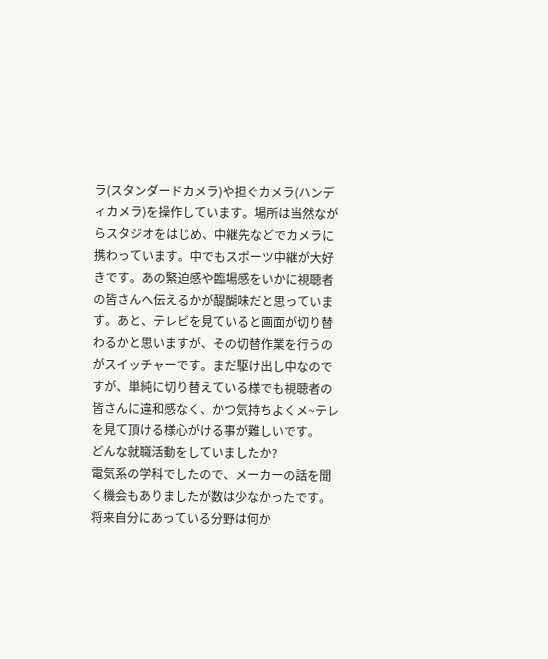ラ(スタンダードカメラ)や担ぐカメラ(ハンディカメラ)を操作しています。場所は当然ながらスタジオをはじめ、中継先などでカメラに携わっています。中でもスポーツ中継が大好きです。あの緊迫感や臨場感をいかに視聴者の皆さんへ伝えるかが醍醐味だと思っています。あと、テレビを見ていると画面が切り替わるかと思いますが、その切替作業を行うのがスイッチャーです。まだ駆け出し中なのですが、単純に切り替えている様でも視聴者の皆さんに違和感なく、かつ気持ちよくメ~テレを見て頂ける様心がける事が難しいです。
どんな就職活動をしていましたか?
電気系の学科でしたので、メーカーの話を聞く機会もありましたが数は少なかったです。将来自分にあっている分野は何か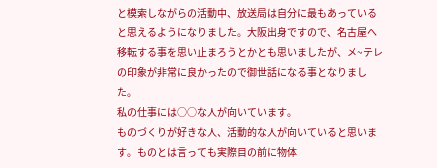と模索しながらの活動中、放送局は自分に最もあっていると思えるようになりました。大阪出身ですので、名古屋へ移転する事を思い止まろうとかとも思いましたが、メ~テレの印象が非常に良かったので御世話になる事となりました。
私の仕事には○○な人が向いています。
ものづくりが好きな人、活動的な人が向いていると思います。ものとは言っても実際目の前に物体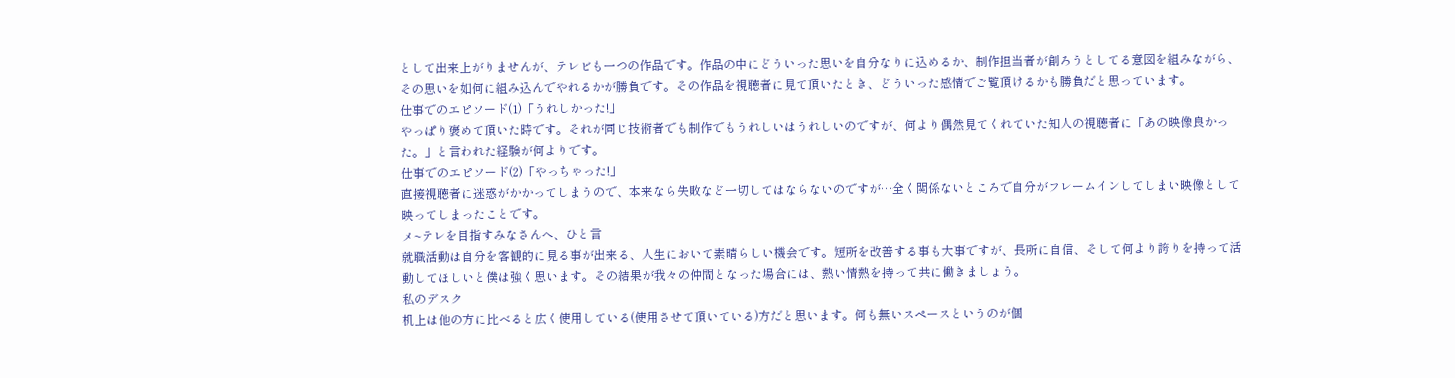として出来上がりませんが、テレビも一つの作品です。作品の中にどういった思いを自分なりに込めるか、制作担当者が創ろうとしてる意図を組みながら、その思いを如何に組み込んでやれるかが勝負です。その作品を視聴者に見て頂いたとき、どういった感情でご覧頂けるかも勝負だと思っています。
仕事でのエピソード(1)「うれしかった!」
やっぱり褒めて頂いた時です。それが同じ技術者でも制作でもうれしいはうれしいのですが、何より偶然見てくれていた知人の視聴者に「あの映像良かった。」と言われた経験が何よりです。
仕事でのエピソード(2)「やっちゃった!」
直接視聴者に迷惑がかかってしまうので、本来なら失敗など一切してはならないのですが…全く関係ないところで自分がフレームインしてしまい映像として映ってしまったことです。
メ~テレを目指すみなさんへ、ひと言
就職活動は自分を客観的に見る事が出来る、人生において素晴らしい機会です。短所を改善する事も大事ですが、長所に自信、そして何より誇りを持って活動してほしいと僕は強く思います。その結果が我々の仲間となった場合には、熱い情熱を持って共に働きましょう。
私のデスク
机上は他の方に比べると広く使用している(使用させて頂いている)方だと思います。何も無いスペースというのが個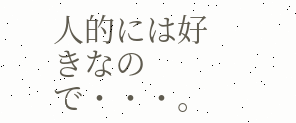人的には好きなので・・・。